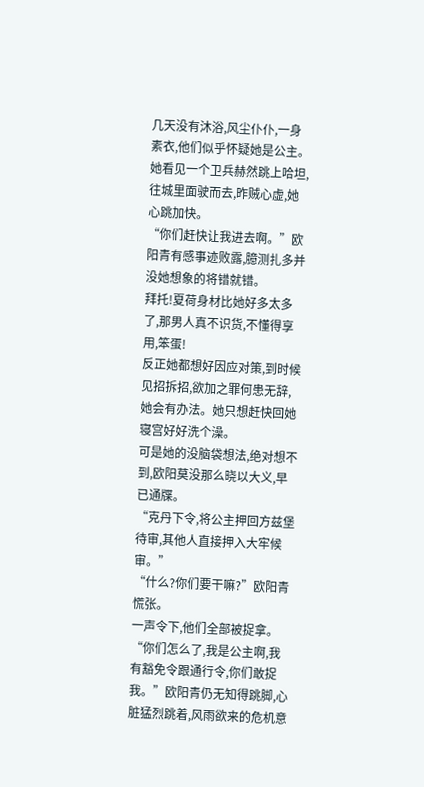几天没有沐浴,风尘仆仆,一身素衣,他们似乎怀疑她是公主。
她看见一个卫兵赫然跳上哈坦,往城里面驶而去,昨贼心虚,她心跳加快。
“你们赶快让我进去啊。”欧阳青有感事迹败露,臆测扎多并没她想象的将错就错。
拜托!夏荷身材比她好多太多了,那男人真不识货,不懂得享用,笨蛋!
反正她都想好因应对策,到时候见招拆招,欲加之罪何患无辞,她会有办法。她只想赶快回她寝宫好好洗个澡。
可是她的没脑袋想法,绝对想不到,欧阳莫没那么晓以大义,早已通牒。
“克丹下令,将公主押回方兹堡待审,其他人直接押入大牢候审。”
“什么?你们要干嘛?”欧阳青慌张。
一声令下,他们全部被捉拿。
“你们怎么了,我是公主啊,我有豁免令跟通行令,你们敢捉我。”欧阳青仍无知得跳脚,心脏猛烈跳着,风雨欲来的危机意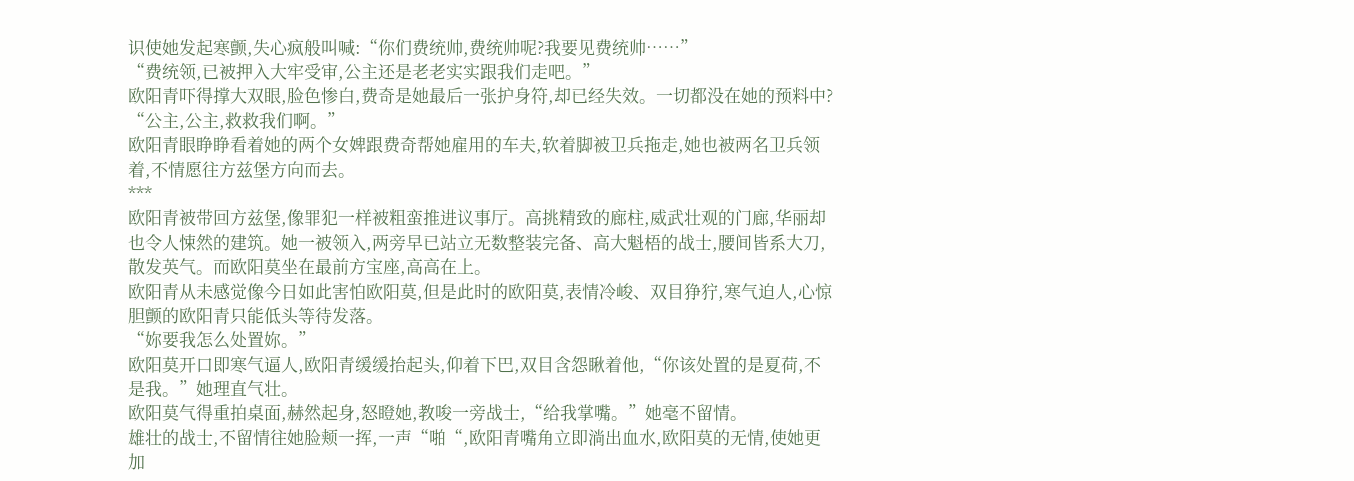识使她发起寒颤,失心疯般叫喊:“你们费统帅,费统帅呢?我要见费统帅……”
“费统领,已被押入大牢受审,公主还是老老实实跟我们走吧。”
欧阳青吓得撑大双眼,脸色惨白,费奇是她最后一张护身符,却已经失效。一切都没在她的预料中?
“公主,公主,救救我们啊。”
欧阳青眼睁睁看着她的两个女婢跟费奇帮她雇用的车夫,软着脚被卫兵拖走,她也被两名卫兵领着,不情愿往方兹堡方向而去。
***
欧阳青被带回方兹堡,像罪犯一样被粗蛮推进议事厅。高挑精致的廊柱,威武壮观的门廊,华丽却也令人悚然的建筑。她一被领入,两旁早已站立无数整装完备、高大魁梧的战士,腰间皆系大刀,散发英气。而欧阳莫坐在最前方宝座,高高在上。
欧阳青从未感觉像今日如此害怕欧阳莫,但是此时的欧阳莫,表情冷峻、双目狰狞,寒气迫人,心惊胆颤的欧阳青只能低头等待发落。
“妳要我怎么处置妳。”
欧阳莫开口即寒气逼人,欧阳青缓缓抬起头,仰着下巴,双目含怨瞅着他,“你该处置的是夏荷,不是我。”她理直气壮。
欧阳莫气得重拍桌面,赫然起身,怒瞪她,教唆一旁战士,“给我掌嘴。”她毫不留情。
雄壮的战士,不留情往她脸颊一挥,一声“啪“,欧阳青嘴角立即淌出血水,欧阳莫的无情,使她更加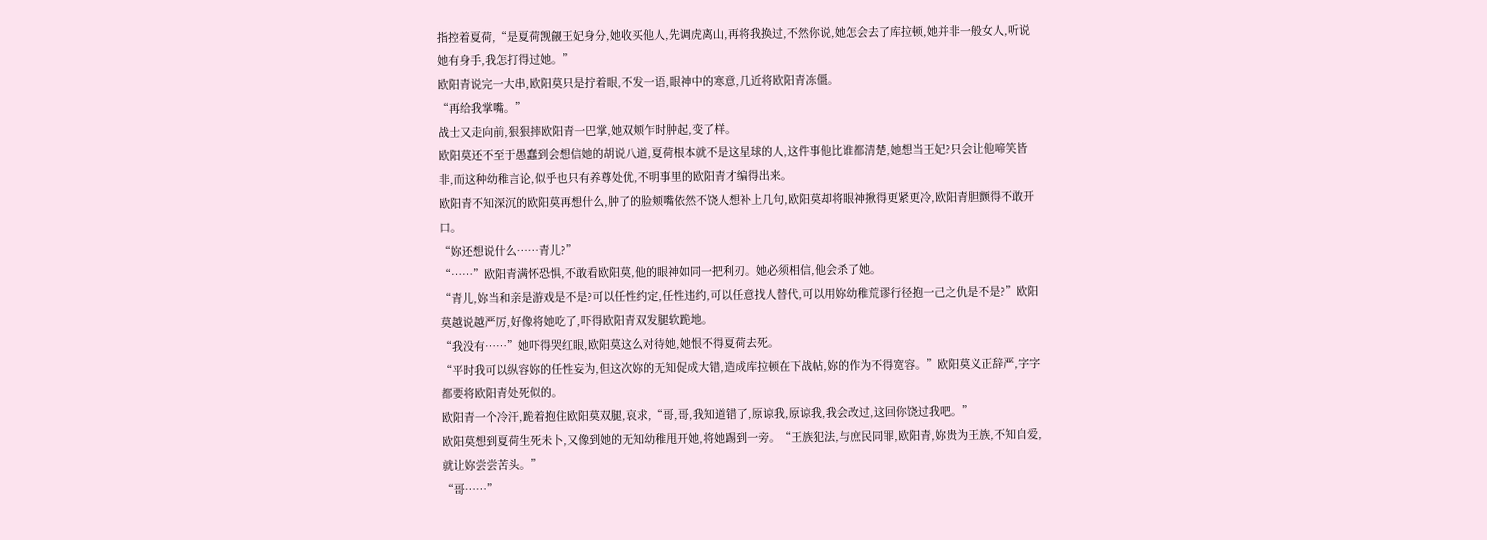指控着夏荷,“是夏荷觊觎王妃身分,她收买他人,先调虎离山,再将我换过,不然你说,她怎会去了库拉顿,她并非一般女人,听说她有身手,我怎打得过她。”
欧阳青说完一大串,欧阳莫只是拧着眼,不发一语,眼神中的寒意,几近将欧阳青冻僵。
“再给我掌嘴。”
战士又走向前,狠狠摔欧阳青一巴掌,她双颊乍时肿起,变了样。
欧阳莫还不至于愚蠢到会想信她的胡说八道,夏荷根本就不是这星球的人,这件事他比谁都清楚,她想当王妃?只会让他啼笑皆非,而这种幼稚言论,似乎也只有养尊处优,不明事里的欧阳青才编得出来。
欧阳青不知深沉的欧阳莫再想什么,肿了的脸颊嘴依然不饶人想补上几句,欧阳莫却将眼神揪得更紧更冷,欧阳青胆颤得不敢开口。
“妳还想说什么……青儿?”
“……”欧阳青满怀恐惧,不敢看欧阳莫,他的眼神如同一把利刃。她必须相信,他会杀了她。
“青儿,妳当和亲是游戏是不是?可以任性约定,任性违约,可以任意找人替代,可以用妳幼稚荒谬行径抱一己之仇是不是?”欧阳莫越说越严厉,好像将她吃了,吓得欧阳青双发腿软跪地。
“我没有……”她吓得哭红眼,欧阳莫这么对待她,她恨不得夏荷去死。
“平时我可以纵容妳的任性妄为,但这次妳的无知促成大错,造成库拉顿在下战帖,妳的作为不得宽容。”欧阳莫义正辞严,字字都要将欧阳青处死似的。
欧阳青一个冷汗,跪着抱住欧阳莫双腿,哀求,“哥,哥,我知道错了,原谅我,原谅我,我会改过,这回你饶过我吧。”
欧阳莫想到夏荷生死未卜,又像到她的无知幼稚甩开她,将她踢到一旁。“王族犯法,与庶民同罪,欧阳青,妳贵为王族,不知自爱,就让妳尝尝苦头。”
“哥……”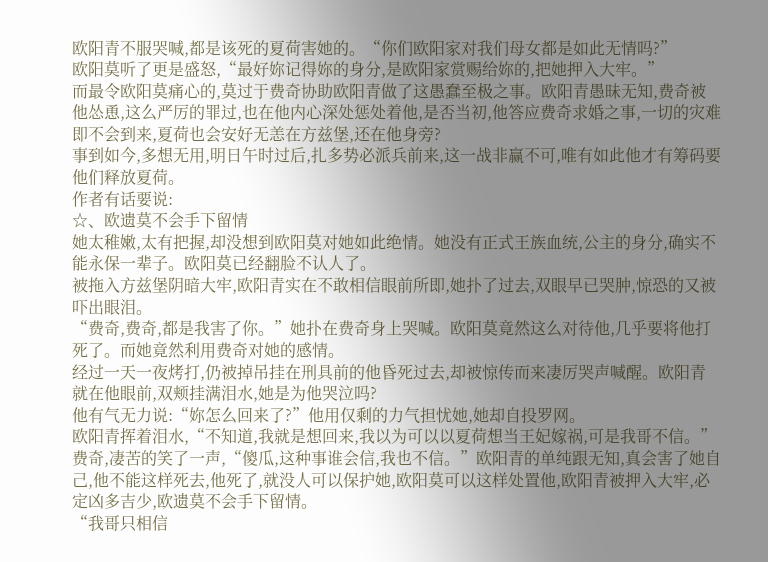欧阳青不服哭喊,都是该死的夏荷害她的。“你们欧阳家对我们母女都是如此无情吗?”
欧阳莫听了更是盛怒,“最好妳记得妳的身分,是欧阳家赏赐给妳的,把她押入大牢。”
而最令欧阳莫痛心的,莫过于费奇协助欧阳青做了这愚蠢至极之事。欧阳青愚昧无知,费奇被他怂恿,这么严厉的罪过,也在他内心深处惩处着他,是否当初,他答应费奇求婚之事,一切的灾难即不会到来,夏荷也会安好无恙在方兹堡,还在他身旁?
事到如今,多想无用,明日午时过后,扎多势必派兵前来,这一战非赢不可,唯有如此他才有筹码要他们释放夏荷。
作者有话要说:
☆、欧遗莫不会手下留情
她太稚嫩,太有把握,却没想到欧阳莫对她如此绝情。她没有正式王族血统,公主的身分,确实不能永保一辈子。欧阳莫已经翻脸不认人了。
被拖入方兹堡阴暗大牢,欧阳青实在不敢相信眼前所即,她扑了过去,双眼早已哭肿,惊恐的又被吓出眼泪。
“费奇,费奇,都是我害了你。”她扑在费奇身上哭喊。欧阳莫竟然这么对待他,几乎要将他打死了。而她竟然利用费奇对她的感情。
经过一天一夜烤打,仍被掉吊挂在刑具前的他昏死过去,却被惊传而来凄厉哭声喊醒。欧阳青就在他眼前,双颊挂满泪水,她是为他哭泣吗?
他有气无力说:“妳怎么回来了?”他用仅剩的力气担忧她,她却自投罗网。
欧阳青挥着泪水,“不知道,我就是想回来,我以为可以以夏荷想当王妃嫁祸,可是我哥不信。”
费奇,凄苦的笑了一声,“傻瓜,这种事谁会信,我也不信。”欧阳青的单纯跟无知,真会害了她自己,他不能这样死去,他死了,就没人可以保护她,欧阳莫可以这样处置他,欧阳青被押入大牢,必定凶多吉少,欧遗莫不会手下留情。
“我哥只相信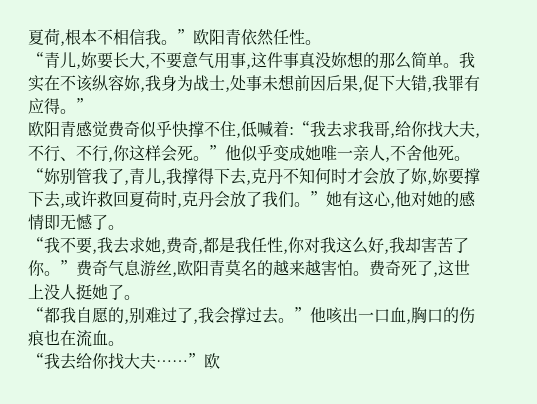夏荷,根本不相信我。”欧阳青依然任性。
“青儿,妳要长大,不要意气用事,这件事真没妳想的那么简单。我实在不该纵容妳,我身为战士,处事未想前因后果,促下大错,我罪有应得。”
欧阳青感觉费奇似乎快撑不住,低喊着:“我去求我哥,给你找大夫,不行、不行,你这样会死。”他似乎变成她唯一亲人,不舍他死。
“妳别管我了,青儿,我撑得下去,克丹不知何时才会放了妳,妳要撑下去,或许救回夏荷时,克丹会放了我们。”她有这心,他对她的感情即无憾了。
“我不要,我去求她,费奇,都是我任性,你对我这么好,我却害苦了你。”费奇气息游丝,欧阳青莫名的越来越害怕。费奇死了,这世上没人挺她了。
“都我自愿的,别难过了,我会撑过去。”他咳出一口血,胸口的伤痕也在流血。
“我去给你找大夫……”欧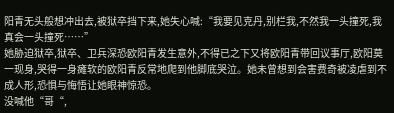阳青无头般想冲出去,被狱卒挡下来,她失心喊:“我要见克丹,别栏我,不然我一头撞死,我真会一头撞死……”
她胁迫狱卒,狱卒、卫兵深恐欧阳青发生意外,不得已之下又将欧阳青带回议事厅,欧阳莫一现身,哭得一身瘫软的欧阳青反常地爬到他脚底哭泣。她未曾想到会害费奇被凌虐到不成人形,恐惧与悔悟让她眼神惊恐。
没喊他“哥“,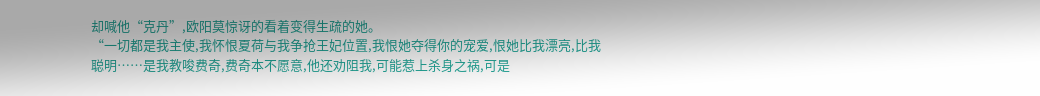却喊他“克丹”,欧阳莫惊讶的看着变得生疏的她。
“一切都是我主使,我怀恨夏荷与我争抢王妃位置,我恨她夺得你的宠爱,恨她比我漂亮,比我聪明……是我教唆费奇,费奇本不愿意,他还劝阻我,可能惹上杀身之祸,可是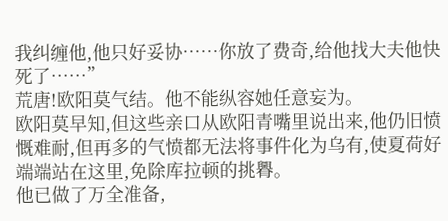我纠缠他,他只好妥协……你放了费奇,给他找大夫他快死了……”
荒唐!欧阳莫气结。他不能纵容她任意妄为。
欧阳莫早知,但这些亲口从欧阳青嘴里说出来,他仍旧愤慨难耐,但再多的气愤都无法将事件化为乌有,使夏荷好端端站在这里,免除库拉顿的挑臖。
他已做了万全准备,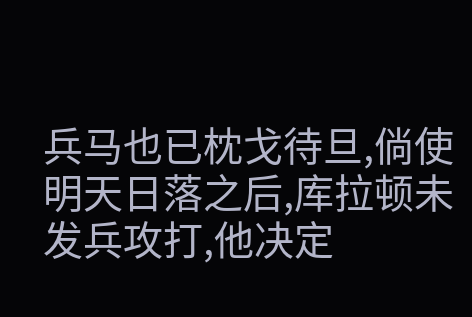兵马也已枕戈待旦,倘使明天日落之后,库拉顿未发兵攻打,他决定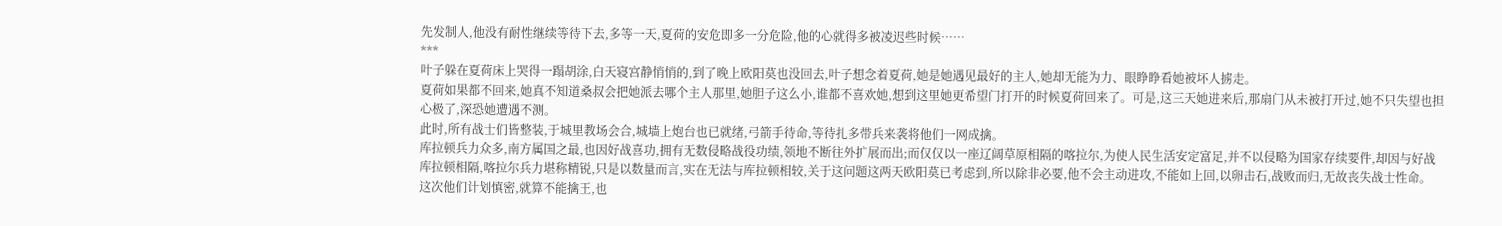先发制人,他没有耐性继续等待下去,多等一天,夏荷的安危即多一分危险,他的心就得多被凌迟些时候……
***
叶子躲在夏荷床上哭得一蹋胡涂,白天寝宫静悄悄的,到了晚上欧阳莫也没回去,叶子想念着夏荷,她是她遇见最好的主人,她却无能为力、眼睁睁看她被坏人掳走。
夏荷如果都不回来,她真不知道桑叔会把她派去哪个主人那里,她胆子这么小,谁都不喜欢她,想到这里她更希望门打开的时候夏荷回来了。可是,这三天她进来后,那扇门从未被打开过,她不只失望也担心极了,深恐她遭遇不测。
此时,所有战士们皆整装,于城里教场会合,城墙上炮台也已就绪,弓箭手待命,等待扎多带兵来袭将他们一网成擒。
库拉顿兵力众多,南方属国之最,也因好战喜功,拥有无数侵略战役功绩,领地不断往外扩展而出;而仅仅以一座辽阔草原相隔的喀拉尔,为使人民生活安定富足,并不以侵略为国家存续要件,却因与好战库拉顿相隔,喀拉尔兵力堪称精锐,只是以数量而言,实在无法与库拉顿相较,关于这问题这两天欧阳莫已考虑到,所以除非必要,他不会主动进攻,不能如上回,以卵击石,战败而归,无故丧失战士性命。
这次他们计划慎密,就算不能擒王,也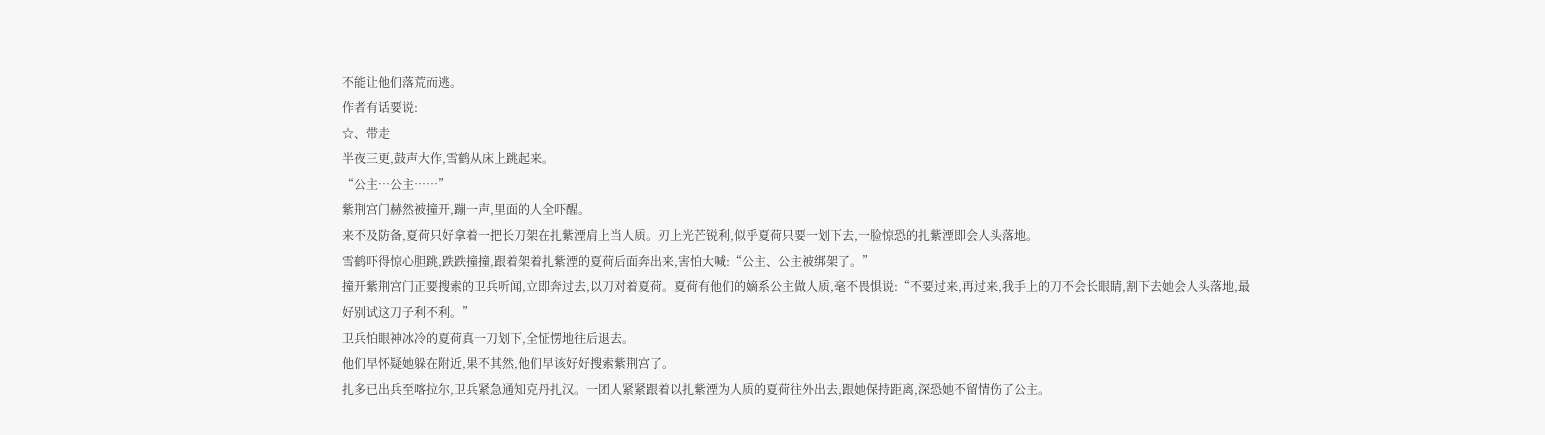不能让他们落荒而逃。
作者有话要说:
☆、带走
半夜三更,鼓声大作,雪鹤从床上跳起来。
“公主…公主……”
紫荆宫门赫然被撞开,蹦一声,里面的人全吓醒。
来不及防备,夏荷只好拿着一把长刀架在扎紫湮肩上当人质。刃上光芒锐利,似乎夏荷只要一划下去,一脸惊恐的扎紫湮即会人头落地。
雪鹤吓得惊心胆跳,跌跌撞撞,跟着架着扎紫湮的夏荷后面奔出来,害怕大喊:“公主、公主被绑架了。”
撞开紫荆宫门正要搜索的卫兵听闻,立即奔过去,以刀对着夏荷。夏荷有他们的嫡系公主做人质,毫不畏惧说:“不要过来,再过来,我手上的刀不会长眼睛,割下去她会人头落地,最好别试这刀子利不利。”
卫兵怕眼神冰冷的夏荷真一刀划下,全怔愣地往后退去。
他们早怀疑她躲在附近,果不其然,他们早该好好搜索紫荆宫了。
扎多已出兵至喀拉尔,卫兵紧急通知克丹扎汉。一团人紧紧跟着以扎紫湮为人质的夏荷往外出去,跟她保持距离,深恐她不留情伤了公主。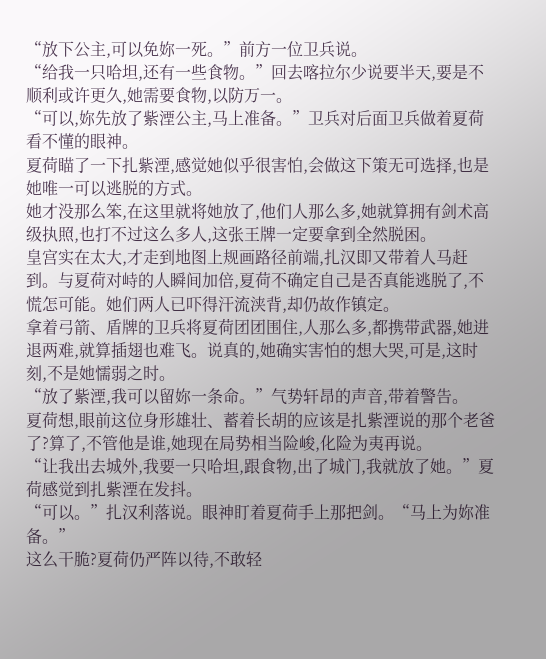“放下公主,可以免妳一死。”前方一位卫兵说。
“给我一只哈坦,还有一些食物。”回去喀拉尔少说要半天,要是不顺利或许更久,她需要食物,以防万一。
“可以,妳先放了紫湮公主,马上准备。”卫兵对后面卫兵做着夏荷看不懂的眼神。
夏荷瞄了一下扎紫湮,感觉她似乎很害怕,会做这下策无可选择,也是她唯一可以逃脱的方式。
她才没那么笨,在这里就将她放了,他们人那么多,她就算拥有剑术高级执照,也打不过这么多人,这张王牌一定要拿到全然脱困。
皇宫实在太大,才走到地图上规画路径前端,扎汉即又带着人马赶到。与夏荷对峙的人瞬间加倍,夏荷不确定自己是否真能逃脱了,不慌怎可能。她们两人已吓得汗流浃背,却仍故作镇定。
拿着弓箭、盾牌的卫兵将夏荷团团围住,人那么多,都携带武器,她进退两难,就算插翅也难飞。说真的,她确实害怕的想大哭,可是,这时刻,不是她懦弱之时。
“放了紫湮,我可以留妳一条命。”气势轩昂的声音,带着警告。
夏荷想,眼前这位身形雄壮、蓄着长胡的应该是扎紫湮说的那个老爸了?算了,不管他是谁,她现在局势相当险峻,化险为夷再说。
“让我出去城外,我要一只哈坦,跟食物,出了城门,我就放了她。”夏荷感觉到扎紫湮在发抖。
“可以。”扎汉利落说。眼神盯着夏荷手上那把剑。“马上为妳准备。”
这么干脆?夏荷仍严阵以待,不敢轻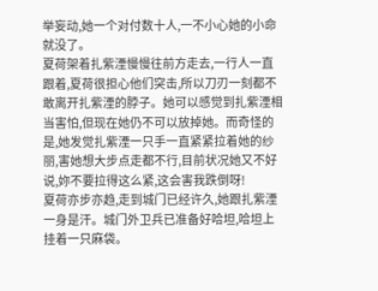举妄动,她一个对付数十人,一不小心她的小命就没了。
夏荷架着扎紫湮慢慢往前方走去,一行人一直跟着,夏荷很担心他们突击,所以刀刃一刻都不敢离开扎紫湮的脖子。她可以感觉到扎紫湮相当害怕,但现在她仍不可以放掉她。而奇怪的是,她发觉扎紫湮一只手一直紧紧拉着她的纱丽,害她想大步点走都不行,目前状况她又不好说,妳不要拉得这么紧,这会害我跌倒呀!
夏荷亦步亦趋,走到城门已经许久,她跟扎紫湮一身是汗。城门外卫兵已准备好哈坦,哈坦上挂着一只麻袋。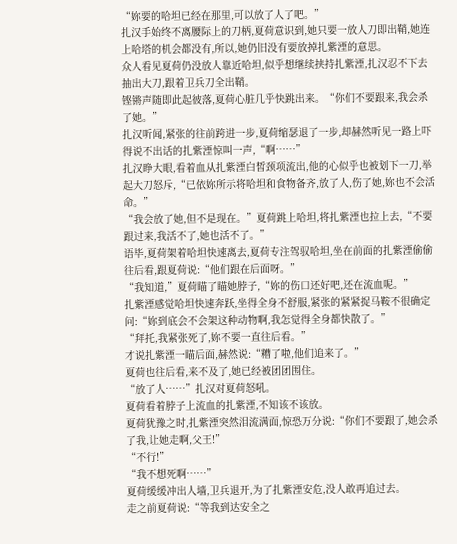“妳要的哈坦已经在那里,可以放了人了吧。”
扎汉手始终不离腰际上的刀柄,夏荷意识到,她只要一放人刀即出鞘,她连上哈塔的机会都没有,所以,她仍旧没有要放掉扎紫湮的意思。
众人看见夏荷仍没放人靠近哈坦,似乎想继续挟持扎紫湮,扎汉忍不下去抽出大刀,跟着卫兵刀全出鞘。
铿锵声随即此起彼落,夏荷心脏几乎快跳出来。“你们不要跟来,我会杀了她。”
扎汉听闻,紧张的往前跨进一步,夏荷缩瑟退了一步,却赫然听见一路上吓得说不出话的扎紫湮惊叫一声,“啊……”
扎汉睁大眼,看着血从扎紫湮白皙颈项流出,他的心似乎也被划下一刀,举起大刀怒斥,“已依妳所示将哈坦和食物备齐,放了人,伤了她,妳也不会活命。”
“我会放了她,但不是现在。”夏荷跳上哈坦,将扎紫湮也拉上去,“不要跟过来,我活不了,她也活不了。”
语毕,夏荷架着哈坦快速离去,夏荷专注驾驭哈坦,坐在前面的扎紫湮偷偷往后看,跟夏荷说:“他们跟在后面呀。”
“我知道,”夏荷瞄了瞄她脖子,“妳的伤口还好吧,还在流血呢。”
扎紫湮感觉哈坦快速奔跃,坐得全身不舒服,紧张的紧紧捉马鞍不很确定问:“妳到底会不会架这种动物啊,我怎觉得全身都快散了。”
“拜托,我紧张死了,妳不要一直往后看。”
才说扎紫湮一瞄后面,赫然说:“糟了啦,他们追来了。”
夏荷也往后看,来不及了,她已经被团团围住。
“放了人……”扎汉对夏荷怒吼。
夏荷看着脖子上流血的扎紫湮,不知该不该放。
夏荷犹豫之时,扎紫湮突然泪流满面,惊恐万分说:“你们不要跟了,她会杀了我,让她走啊,父王!”
“不行!”
“我不想死啊……”
夏荷缓缓冲出人墙,卫兵退开,为了扎紫湮安危,没人敢再追过去。
走之前夏荷说:“等我到达安全之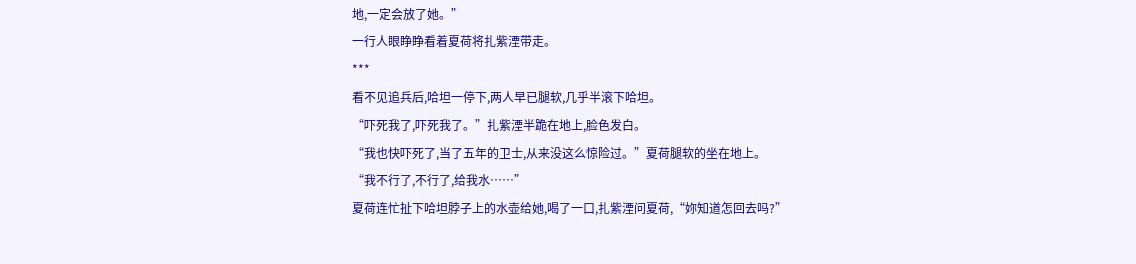地,一定会放了她。”
一行人眼睁睁看着夏荷将扎紫湮带走。
***
看不见追兵后,哈坦一停下,两人早已腿软,几乎半滚下哈坦。
“吓死我了,吓死我了。”扎紫湮半跪在地上,脸色发白。
“我也快吓死了,当了五年的卫士,从来没这么惊险过。”夏荷腿软的坐在地上。
“我不行了,不行了,给我水……”
夏荷连忙扯下哈坦脖子上的水壶给她,喝了一口,扎紫湮问夏荷,“妳知道怎回去吗?”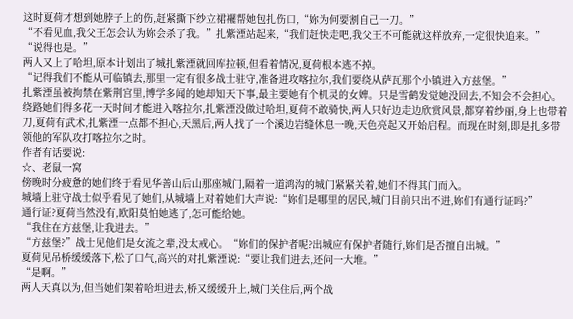这时夏荷才想到她脖子上的伤,赶紧撕下纱立裙襬帮她包扎伤口,“妳为何要割自己一刀。”
“不看见血,我父王怎会认为妳会杀了我。”扎紫湮站起来,“我们赶快走吧,我父王不可能就这样放弃,一定很快追来。”
“说得也是。”
两人又上了哈坦,原本计划出了城扎紫湮就回库拉顿,但看着情况,夏荷根本逃不掉。
“记得我们不能从可临镇去,那里一定有很多战士驻守,准备进攻喀拉尔,我们要绕从萨瓦那个小镇进入方兹堡。”
扎紫湮虽被拘禁在紫荆宫里,博学多闻的她却知天下事,最主要她有个机灵的女婢。只是雪鹤发觉她没回去,不知会不会担心。
绕路她们得多花一天时间才能进入喀拉尔,扎紫湮没做过哈坦,夏荷不敢骑快,两人只好边走边欣赏风景,都穿着纱丽,身上也带着刀,夏荷有武术,扎紫湮一点都不担心,天黑后,两人找了一个溪边岩缝休息一晚,天色亮起又开始启程。而现在时刻,即是扎多带领他的军队攻打喀拉尔之时。
作者有话要说:
☆、老鼠一窝
傍晚时分疲惫的她们终于看见华善山后山那座城门,隔着一道鸿沟的城门紧紧关着,她们不得其门而入。
城墙上驻守战士似乎看见了她们,从城墙上对着她们大声说:“妳们是哪里的居民,城门目前只出不进,妳们有通行证吗?”
通行证?夏荷当然没有,欧阳莫怕她逃了,怎可能给她。
“我住在方兹堡,让我进去。”
“方兹堡?”战士见他们是女流之辈,没太戒心。“妳们的保护者呢?出城应有保护者随行,妳们是否擅自出城。”
夏荷见吊桥缓缓落下,松了口气,高兴的对扎紫湮说:“要让我们进去,还问一大堆。”
“是啊。”
两人天真以为,但当她们架着哈坦进去,桥又缓缓升上,城门关住后,两个战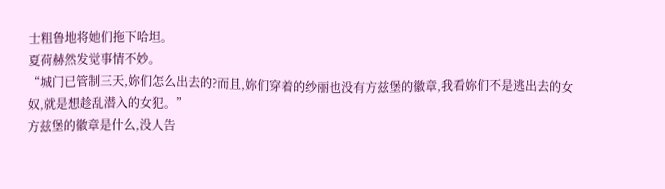士粗鲁地将她们拖下哈坦。
夏荷赫然发觉事情不妙。
“城门已管制三天,妳们怎么出去的?而且,妳们穿着的纱丽也没有方兹堡的徽章,我看妳们不是逃出去的女奴,就是想趁乱潜入的女犯。”
方兹堡的徽章是什么,没人告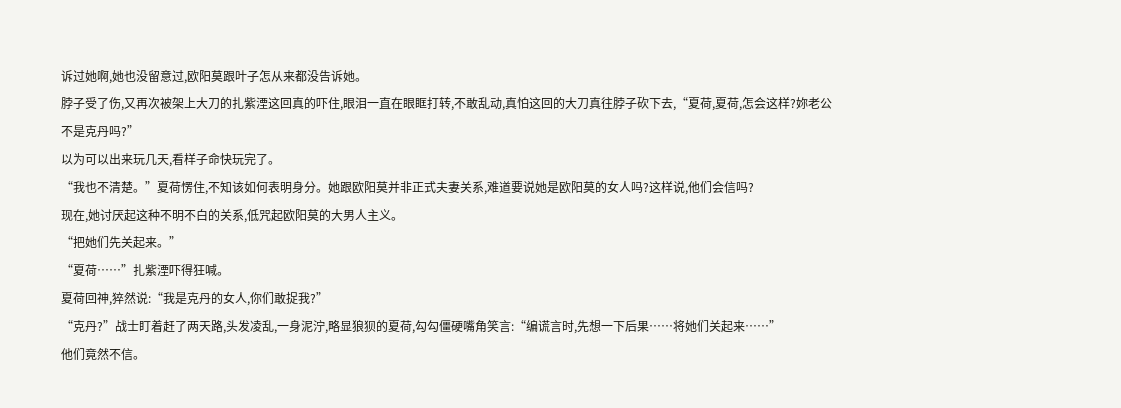诉过她啊,她也没留意过,欧阳莫跟叶子怎从来都没告诉她。
脖子受了伤,又再次被架上大刀的扎紫湮这回真的吓住,眼泪一直在眼眶打转,不敢乱动,真怕这回的大刀真往脖子砍下去,“夏荷,夏荷,怎会这样?妳老公不是克丹吗?”
以为可以出来玩几天,看样子命快玩完了。
“我也不清楚。”夏荷愣住,不知该如何表明身分。她跟欧阳莫并非正式夫妻关系,难道要说她是欧阳莫的女人吗?这样说,他们会信吗?
现在,她讨厌起这种不明不白的关系,低咒起欧阳莫的大男人主义。
“把她们先关起来。”
“夏荷……”扎紫湮吓得狂喊。
夏荷回神,猝然说:“我是克丹的女人,你们敢捉我?”
“克丹?”战士盯着赶了两天路,头发凌乱,一身泥泞,略显狼狈的夏荷,勾勾僵硬嘴角笑言:“编谎言时,先想一下后果……将她们关起来……”
他们竟然不信。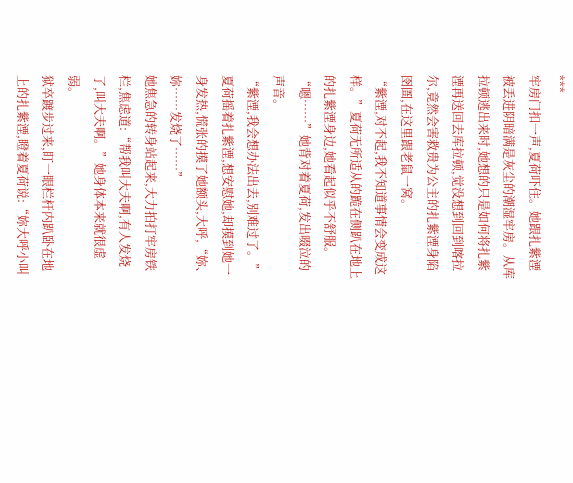***
牢房门扣一声,夏荷吓住。她跟扎紫湮被丢进阴暗满是灰尘的潮湿牢房。从库拉顿逃出来时,她想的只是如何将扎紫湮再送回去库拉顿,觉没想到回到喀拉尔,竟然会害救贵为公主的扎紫湮身陷囹圄,在这里跟老鼠一窝。
“紫湮,对不起,我不知道事情会变成这样。”夏荷无所适从的跪在侧趴在地上的扎紫湮身边,她看起似乎不舒服。
“嗯……”她背对着夏荷,发出啜泣的声音。
“紫湮,我会想办法出去,别难过了。”夏荷摇着扎紫湮,想安慰她,却摸到她一身发热,慌张的摸了她额头,大呼,“妳、妳……发烧了……”
她焦急的转身站起来,大力拍打牢房铁栏,焦虑道:“帮我叫大夫啊,有人发烧了,叫大夫啊。”她身体本来就很虚弱。
狱卒踱步过来,盯一眼栏杆内趴卧在地上的扎紫湮,瞪着夏荷说:“妳大呼小叫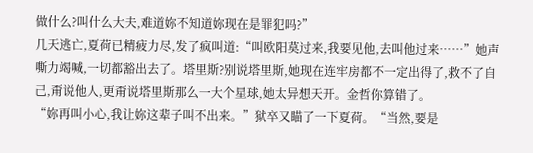做什么?叫什么大夫,难道妳不知道妳现在是罪犯吗?”
几天逃亡,夏荷已精疲力尽,发了疯叫道:“叫欧阳莫过来,我要见他,去叫他过来……”她声嘶力竭喊,一切都豁出去了。塔里斯?别说塔里斯,她现在连牢房都不一定出得了,救不了自己,甭说他人,更甭说塔里斯那么一大个星球,她太异想天开。金哲你算错了。
“妳再叫小心,我让妳这辈子叫不出来。”狱卒又瞄了一下夏荷。“当然,要是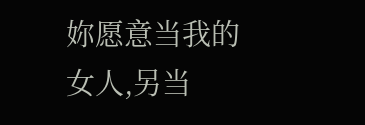妳愿意当我的女人,另当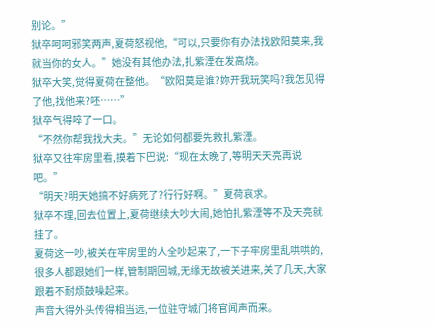别论。”
狱卒呵呵邪笑两声,夏荷怒视他,“可以,只要你有办法找欧阳莫来,我就当你的女人。”她没有其他办法,扎紫湮在发高烧。
狱卒大笑,觉得夏荷在整他。“欧阳莫是谁?妳开我玩笑吗?我怎见得了他,找他来?呸……”
狱卒气得啐了一口。
“不然你帮我找大夫。”无论如何都要先救扎紫湮。
狱卒又往牢房里看,摸着下巴说:“现在太晚了,等明天天亮再说吧。”
“明天?明天她搞不好病死了?行行好啊。”夏荷哀求。
狱卒不理,回去位置上,夏荷继续大吵大闹,她怕扎紫湮等不及天亮就挂了。
夏荷这一吵,被关在牢房里的人全吵起来了,一下子牢房里乱哄哄的,很多人都跟她们一样,管制期回城,无缘无故被关进来,关了几天,大家跟着不耐烦鼓噪起来。
声音大得外头传得相当远,一位驻守城门将官闻声而来。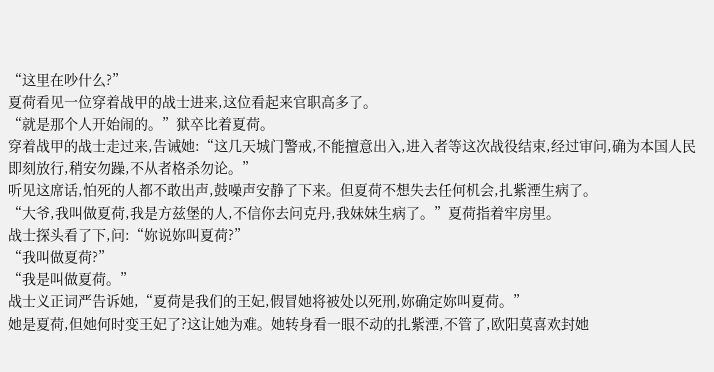“这里在吵什么?”
夏荷看见一位穿着战甲的战士进来,这位看起来官职高多了。
“就是那个人开始闹的。”狱卒比着夏荷。
穿着战甲的战士走过来,告诫她:“这几天城门警戒,不能擅意出入,进入者等这次战役结束,经过审问,确为本国人民即刻放行,稍安勿躁,不从者格杀勿论。”
听见这席话,怕死的人都不敢出声,鼓噪声安静了下来。但夏荷不想失去任何机会,扎紫湮生病了。
“大爷,我叫做夏荷,我是方兹堡的人,不信你去问克丹,我妹妹生病了。”夏荷指着牢房里。
战士探头看了下,问:“妳说妳叫夏荷?”
“我叫做夏荷?”
“我是叫做夏荷。”
战士义正词严告诉她,“夏荷是我们的王妃,假冒她将被处以死刑,妳确定妳叫夏荷。”
她是夏荷,但她何时变王妃了?这让她为难。她转身看一眼不动的扎紫湮,不管了,欧阳莫喜欢封她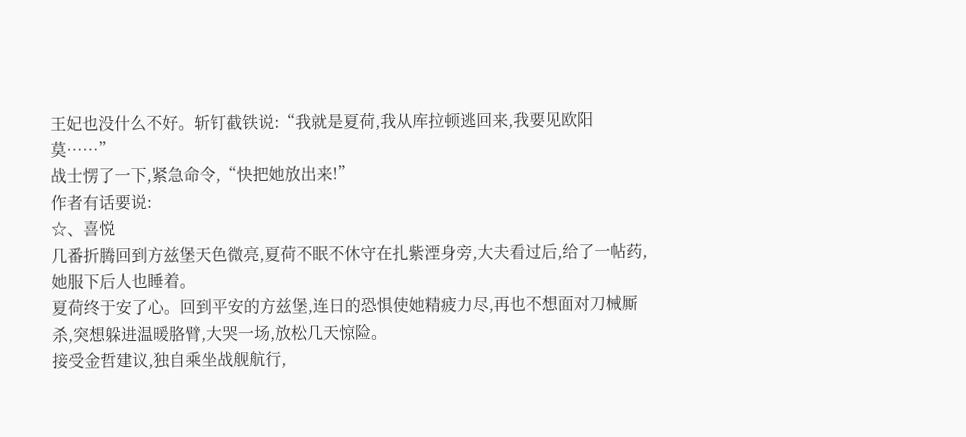王妃也没什么不好。斩钉截铁说:“我就是夏荷,我从库拉顿逃回来,我要见欧阳莫……”
战士愣了一下,紧急命令,“快把她放出来!”
作者有话要说:
☆、喜悦
几番折腾回到方兹堡天色微亮,夏荷不眠不休守在扎紫湮身旁,大夫看过后,给了一帖药,她服下后人也睡着。
夏荷终于安了心。回到平安的方兹堡,连日的恐惧使她精疲力尽,再也不想面对刀械厮杀,突想躲进温暖胳臂,大哭一场,放松几天惊险。
接受金哲建议,独自乘坐战舰航行,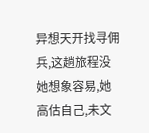异想天开找寻佣兵,这趟旅程没她想象容易,她高估自己,未文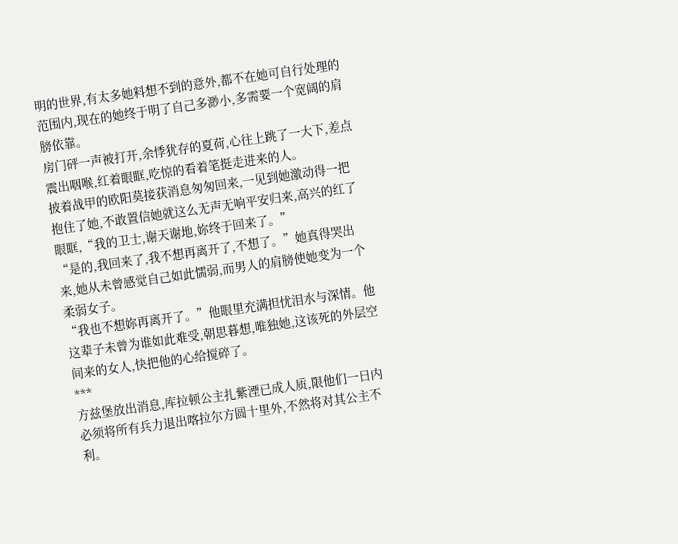明的世界,有太多她料想不到的意外,都不在她可自行处理的范围内,现在的她终于明了自己多渺小,多需要一个宽阔的肩膀依靠。
房门砰一声被打开,余悸犹存的夏荷,心往上跳了一大下,差点震出咽喉,红着眼眶,吃惊的看着笔挺走进来的人。
披着战甲的欧阳莫接获消息匆匆回来,一见到她激动得一把抱住了她,不敢置信她就这么无声无响平安归来,高兴的红了眼眶,“我的卫士,谢天谢地,妳终于回来了。”
“是的,我回来了,我不想再离开了,不想了。”她真得哭出来,她从未曾感觉自己如此懦弱,而男人的肩膀使她变为一个柔弱女子。
“我也不想妳再离开了。”他眼里充满担忧泪水与深情。他这辈子未曾为谁如此难受,朝思暮想,唯独她,这该死的外层空间来的女人,快把他的心给搅碎了。
***
方兹堡放出消息,库拉顿公主扎紫湮已成人质,限他们一日内必须将所有兵力退出喀拉尔方圆十里外,不然将对其公主不利。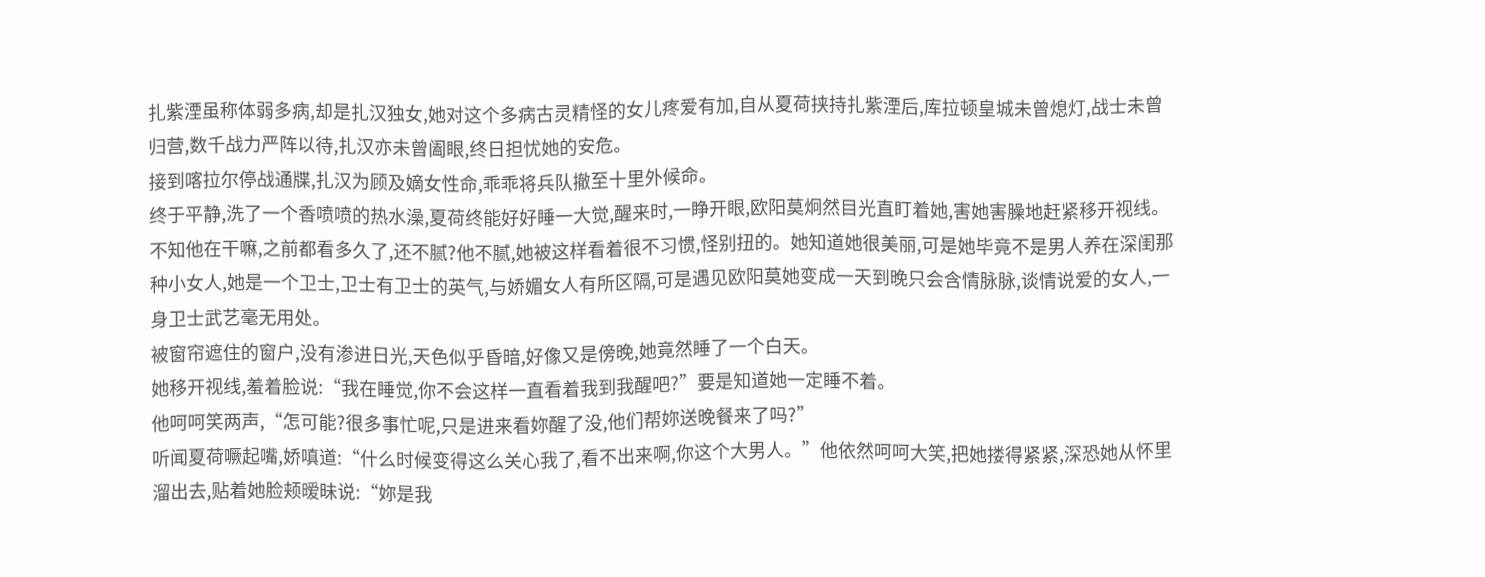扎紫湮虽称体弱多病,却是扎汉独女,她对这个多病古灵精怪的女儿疼爱有加,自从夏荷挟持扎紫湮后,库拉顿皇城未曾熄灯,战士未曾归营,数千战力严阵以待,扎汉亦未曾阖眼,终日担忧她的安危。
接到喀拉尔停战通牒,扎汉为顾及嫡女性命,乖乖将兵队撤至十里外候命。
终于平静,洗了一个香喷喷的热水澡,夏荷终能好好睡一大觉,醒来时,一睁开眼,欧阳莫炯然目光直盯着她,害她害臊地赶紧移开视线。
不知他在干嘛,之前都看多久了,还不腻?他不腻,她被这样看着很不习惯,怪别扭的。她知道她很美丽,可是她毕竟不是男人养在深闺那种小女人,她是一个卫士,卫士有卫士的英气,与娇媚女人有所区隔,可是遇见欧阳莫她变成一天到晚只会含情脉脉,谈情说爱的女人,一身卫士武艺毫无用处。
被窗帘遮住的窗户,没有渗进日光,天色似乎昏暗,好像又是傍晚,她竟然睡了一个白天。
她移开视线,羞着脸说:“我在睡觉,你不会这样一直看着我到我醒吧?”要是知道她一定睡不着。
他呵呵笑两声,“怎可能?很多事忙呢,只是进来看妳醒了没,他们帮妳送晚餐来了吗?”
听闻夏荷噘起嘴,娇嗔道:“什么时候变得这么关心我了,看不出来啊,你这个大男人。”他依然呵呵大笑,把她搂得紧紧,深恐她从怀里溜出去,贴着她脸颊暧昧说:“妳是我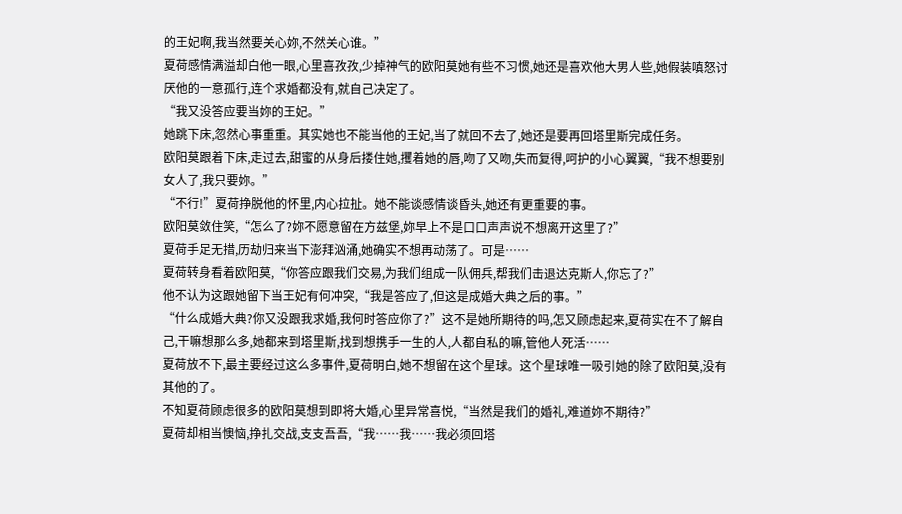的王妃啊,我当然要关心妳,不然关心谁。”
夏荷感情满溢却白他一眼,心里喜孜孜,少掉神气的欧阳莫她有些不习惯,她还是喜欢他大男人些,她假装嗔怒讨厌他的一意孤行,连个求婚都没有,就自己决定了。
“我又没答应要当妳的王妃。”
她跳下床,忽然心事重重。其实她也不能当他的王妃,当了就回不去了,她还是要再回塔里斯完成任务。
欧阳莫跟着下床,走过去,甜蜜的从身后搂住她,攫着她的唇,吻了又吻,失而复得,呵护的小心翼翼,“我不想要别女人了,我只要妳。”
“不行!”夏荷挣脱他的怀里,内心拉扯。她不能谈感情谈昏头,她还有更重要的事。
欧阳莫敛住笑,“怎么了?妳不愿意留在方兹堡,妳早上不是口口声声说不想离开这里了?”
夏荷手足无措,历劫归来当下澎拜汹涌,她确实不想再动荡了。可是……
夏荷转身看着欧阳莫,“你答应跟我们交易,为我们组成一队佣兵,帮我们击退达克斯人,你忘了?”
他不认为这跟她留下当王妃有何冲突,“我是答应了,但这是成婚大典之后的事。”
“什么成婚大典?你又没跟我求婚,我何时答应你了?”这不是她所期待的吗,怎又顾虑起来,夏荷实在不了解自己,干嘛想那么多,她都来到塔里斯,找到想携手一生的人,人都自私的嘛,管他人死活……
夏荷放不下,最主要经过这么多事件,夏荷明白,她不想留在这个星球。这个星球唯一吸引她的除了欧阳莫,没有其他的了。
不知夏荷顾虑很多的欧阳莫想到即将大婚,心里异常喜悦,“当然是我们的婚礼,难道妳不期待?”
夏荷却相当懊恼,挣扎交战,支支吾吾,“我……我……我必须回塔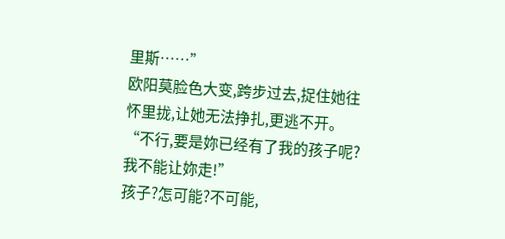里斯……”
欧阳莫脸色大变,跨步过去,捉住她往怀里拢,让她无法挣扎,更逃不开。“不行,要是妳已经有了我的孩子呢?我不能让妳走!”
孩子?怎可能?不可能,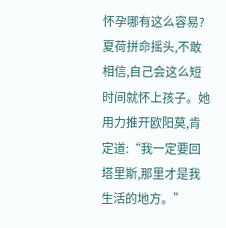怀孕哪有这么容易?
夏荷拼命摇头,不敢相信,自己会这么短时间就怀上孩子。她用力推开欧阳莫,肯定道:“我一定要回塔里斯,那里才是我生活的地方。”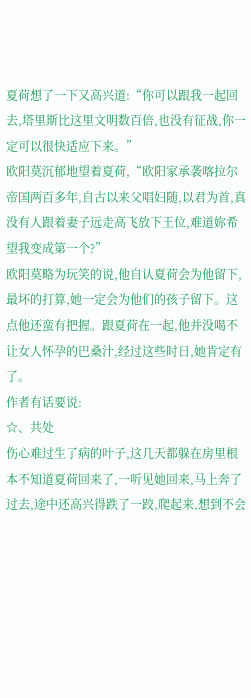夏荷想了一下又高兴道:“你可以跟我一起回去,塔里斯比这里文明数百倍,也没有征战,你一定可以很快适应下来。”
欧阳莫沉郁地望着夏荷,“欧阳家承袭喀拉尔帝国两百多年,自古以来父唱妇随,以君为首,真没有人跟着妻子远走高飞放下王位,难道妳希望我变成第一个?”
欧阳莫略为玩笑的说,他自认夏荷会为他留下,最坏的打算,她一定会为他们的孩子留下。这点他还蛮有把握。跟夏荷在一起,他并没喝不让女人怀孕的巴桑汁,经过这些时日,她肯定有了。
作者有话要说:
☆、共处
伤心难过生了病的叶子,这几天都躲在房里根本不知道夏荷回来了,一听见她回来,马上奔了过去,途中还高兴得跌了一跤,爬起来,想到不会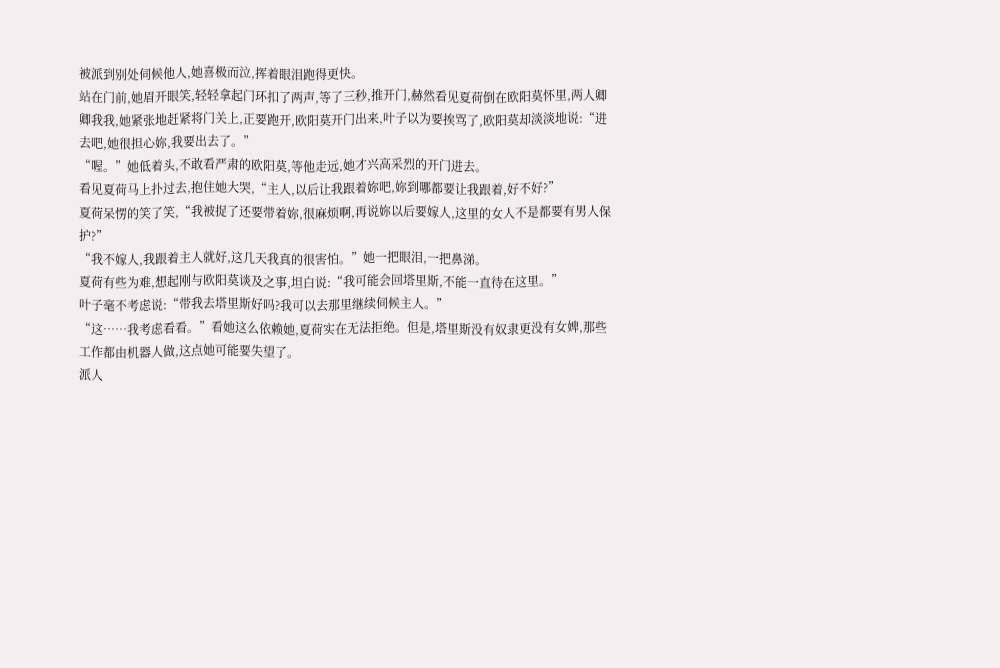被派到别处伺候他人,她喜极而泣,挥着眼泪跑得更快。
站在门前,她眉开眼笑,轻轻拿起门环扣了两声,等了三秒,推开门,赫然看见夏荷倒在欧阳莫怀里,两人卿卿我我,她紧张地赶紧将门关上,正要跑开,欧阳莫开门出来,叶子以为要挨骂了,欧阳莫却淡淡地说:“进去吧,她很担心妳,我要出去了。”
“喔。”她低着头,不敢看严肃的欧阳莫,等他走远,她才兴高采烈的开门进去。
看见夏荷马上扑过去,抱住她大哭,“主人,以后让我跟着妳吧,妳到哪都要让我跟着,好不好?”
夏荷呆愣的笑了笑,“我被捉了还要带着妳,很麻烦啊,再说妳以后要嫁人,这里的女人不是都要有男人保护?”
“我不嫁人,我跟着主人就好,这几天我真的很害怕。”她一把眼泪,一把鼻涕。
夏荷有些为难,想起刚与欧阳莫谈及之事,坦白说:“我可能会回塔里斯,不能一直待在这里。”
叶子毫不考虑说:“带我去塔里斯好吗?我可以去那里继续伺候主人。”
“这……我考虑看看。”看她这么依赖她,夏荷实在无法拒绝。但是,塔里斯没有奴隶更没有女婢,那些工作都由机器人做,这点她可能要失望了。
派人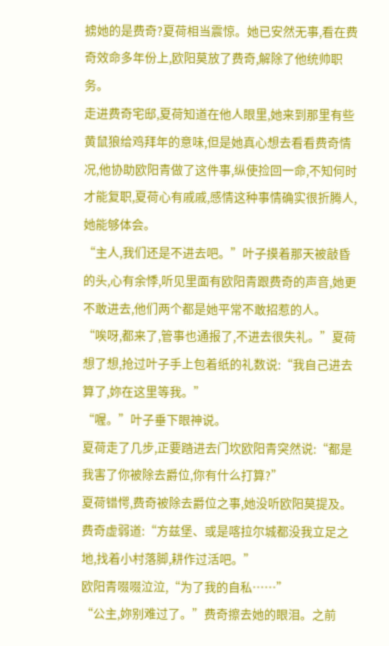掳她的是费奇?夏荷相当震惊。她已安然无事,看在费奇效命多年份上,欧阳莫放了费奇,解除了他统帅职务。
走进费奇宅邸,夏荷知道在他人眼里,她来到那里有些黄鼠狼给鸡拜年的意味,但是她真心想去看看费奇情况,他协助欧阳青做了这件事,纵使捡回一命,不知何时才能复职,夏荷心有戚戚,感情这种事情确实很折腾人,她能够体会。
“主人,我们还是不进去吧。”叶子摸着那天被敲昏的头,心有余悸,听见里面有欧阳青跟费奇的声音,她更不敢进去,他们两个都是她平常不敢招惹的人。
“唉呀,都来了,管事也通报了,不进去很失礼。”夏荷想了想,抢过叶子手上包着纸的礼数说:“我自己进去算了,妳在这里等我。”
“喔。”叶子垂下眼神说。
夏荷走了几步,正要踏进去门坎欧阳青突然说:“都是我害了你被除去爵位,你有什么打算?”
夏荷错愕,费奇被除去爵位之事,她没听欧阳莫提及。
费奇虚弱道:“方兹堡、或是喀拉尔城都没我立足之地,找着小村落脚,耕作过活吧。”
欧阳青啜啜泣泣,“为了我的自私……”
“公主,妳别难过了。”费奇擦去她的眼泪。之前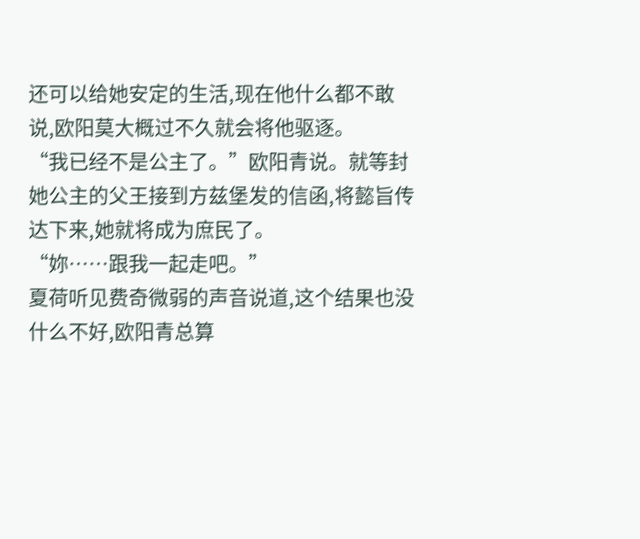还可以给她安定的生活,现在他什么都不敢说,欧阳莫大概过不久就会将他驱逐。
“我已经不是公主了。”欧阳青说。就等封她公主的父王接到方兹堡发的信函,将懿旨传达下来,她就将成为庶民了。
“妳……跟我一起走吧。”
夏荷听见费奇微弱的声音说道,这个结果也没什么不好,欧阳青总算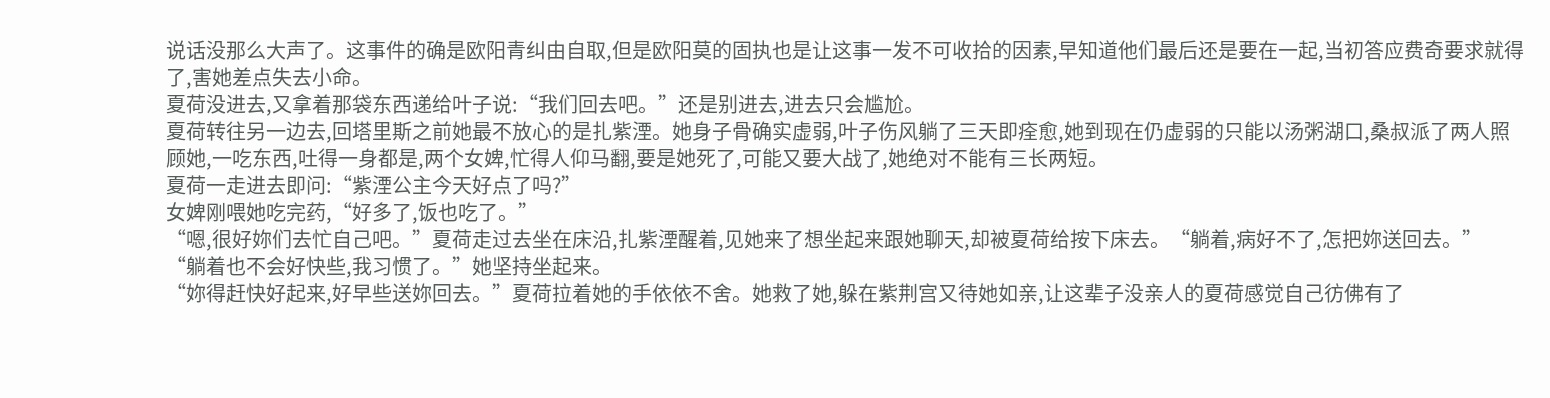说话没那么大声了。这事件的确是欧阳青纠由自取,但是欧阳莫的固执也是让这事一发不可收拾的因素,早知道他们最后还是要在一起,当初答应费奇要求就得了,害她差点失去小命。
夏荷没进去,又拿着那袋东西递给叶子说:“我们回去吧。”还是别进去,进去只会尴尬。
夏荷转往另一边去,回塔里斯之前她最不放心的是扎紫湮。她身子骨确实虚弱,叶子伤风躺了三天即痊愈,她到现在仍虚弱的只能以汤粥湖口,桑叔派了两人照顾她,一吃东西,吐得一身都是,两个女婢,忙得人仰马翻,要是她死了,可能又要大战了,她绝对不能有三长两短。
夏荷一走进去即问:“紫湮公主今天好点了吗?”
女婢刚喂她吃完药,“好多了,饭也吃了。”
“嗯,很好妳们去忙自己吧。”夏荷走过去坐在床沿,扎紫湮醒着,见她来了想坐起来跟她聊天,却被夏荷给按下床去。“躺着,病好不了,怎把妳送回去。”
“躺着也不会好快些,我习惯了。”她坚持坐起来。
“妳得赶快好起来,好早些送妳回去。”夏荷拉着她的手依依不舍。她救了她,躲在紫荆宫又待她如亲,让这辈子没亲人的夏荷感觉自己彷佛有了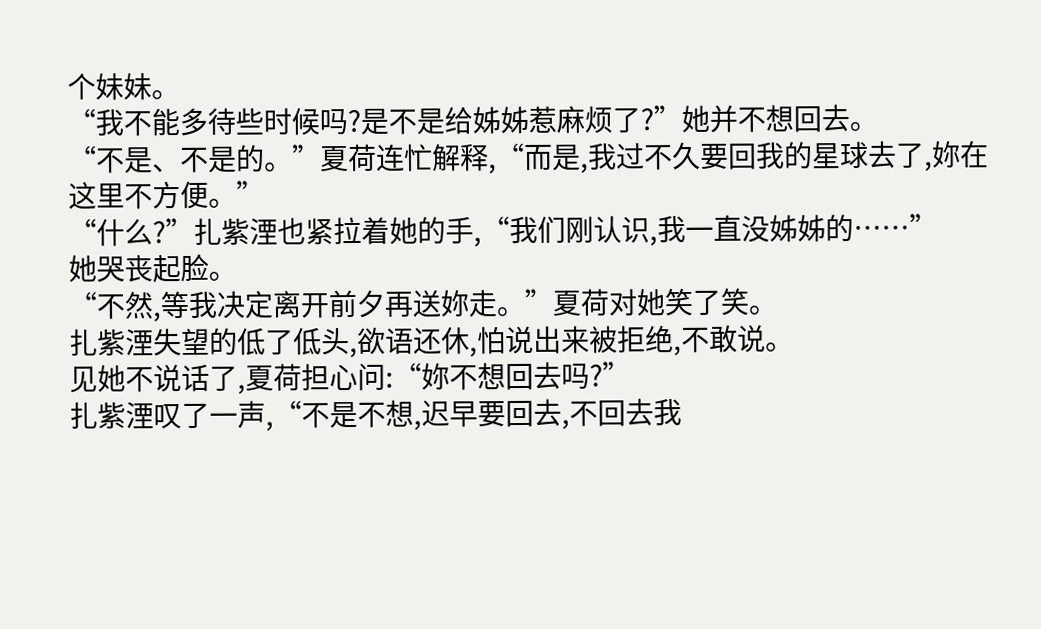个妹妹。
“我不能多待些时候吗?是不是给姊姊惹麻烦了?”她并不想回去。
“不是、不是的。”夏荷连忙解释,“而是,我过不久要回我的星球去了,妳在这里不方便。”
“什么?”扎紫湮也紧拉着她的手,“我们刚认识,我一直没姊姊的……”
她哭丧起脸。
“不然,等我决定离开前夕再送妳走。”夏荷对她笑了笑。
扎紫湮失望的低了低头,欲语还休,怕说出来被拒绝,不敢说。
见她不说话了,夏荷担心问:“妳不想回去吗?”
扎紫湮叹了一声,“不是不想,迟早要回去,不回去我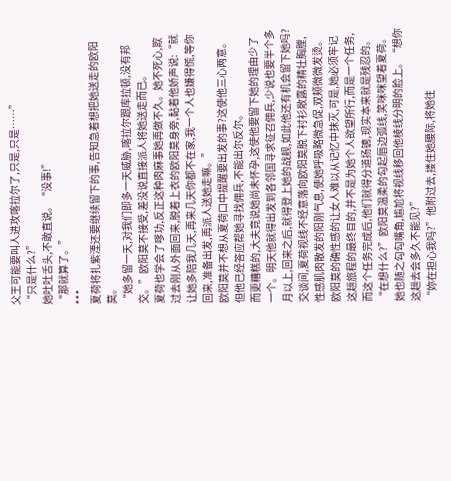父王可能要叫人进攻喀拉尔了,只是,只是……”
“只是什么?”
她吐吐舌头,不敢直说。“没事!”
“那就算了。”
***
夏荷将扎紫湮还要继续留下的事,告知急着想把她送走的欧阳莫。
“她多留一天,对我们即多一天威胁,喀拉尔跟库拉顿,没有邦交。”欧阳莫不接受,差没说直接派人将她送走而已。
夏荷也学会了嗲功,反正这种肉麻事她再做不久。她不死心,欺过去刚从外面回来,脱着上衣的欧阳莫身旁,黏着他娇声说:“就让她多陪我几天,再来几天你都不在家,我一个人也嫌得慌,等你回来,准备出发,再派人送她走嘛。”
欧阳莫并不想从夏荷口中提醒要出发的事?这使他三心两意。但他已经答应帮她寻找佣兵,不能出尔反尔。
而更糟糕的,大夫竟说她尚未怀孕,这使他要留下她的理由少了一个。明天他就得出发到各邻国寻求征召佣兵,少说也要半个多月以上,回来之后,就得登上她的战舰,如此他还有机会留下她吗?
交谈间,夏荷视线不经意落向欧阳莫脱下衬衫敞露的精壮胸膛,性感肌肉散发的阳刚气息,使她呼吸略微急促,双颊微微发烫。
欧阳莫的确性感的让女人难以从记忆中抹灭,可是,她必须牢记这趟旅程的最终目的,并不是为她个人欲望所行,而是一个任务,而这个任务完成后,他们就得分道扬镳,现实本来就是残忍的。
“在想什么?”欧阳莫温柔的勾起唇边弧线,笑咪咪望着夏荷。
她也随之勾勾嘴角,尴尬将视线移回他棱线分明的脸上。“想你这趟去会多久不能见?”
“妳在担心我吗?”他附过去,搂住她腰际,将她往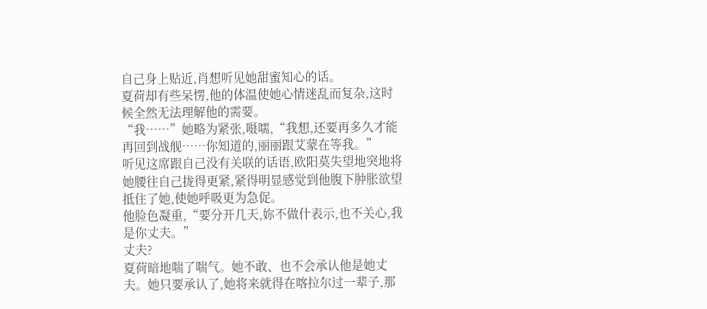自己身上贴近,肖想听见她甜蜜知心的话。
夏荷却有些呆愣,他的体温使她心情迷乱而复杂,这时候全然无法理解他的需要。
“我……”她略为紧张,嗫嚅,“我想,还要再多久才能再回到战舰……你知道的,丽丽跟艾蒙在等我。”
听见这席跟自己没有关联的话语,欧阳莫失望地突地将她腰往自己拢得更紧,紧得明显感觉到他腹下肿胀欲望抵住了她,使她呼吸更为急促。
他脸色凝重,“要分开几天,妳不做什表示,也不关心,我是你丈夫。”
丈夫?
夏荷暗地喘了喘气。她不敢、也不会承认他是她丈夫。她只要承认了,她将来就得在喀拉尔过一辈子,那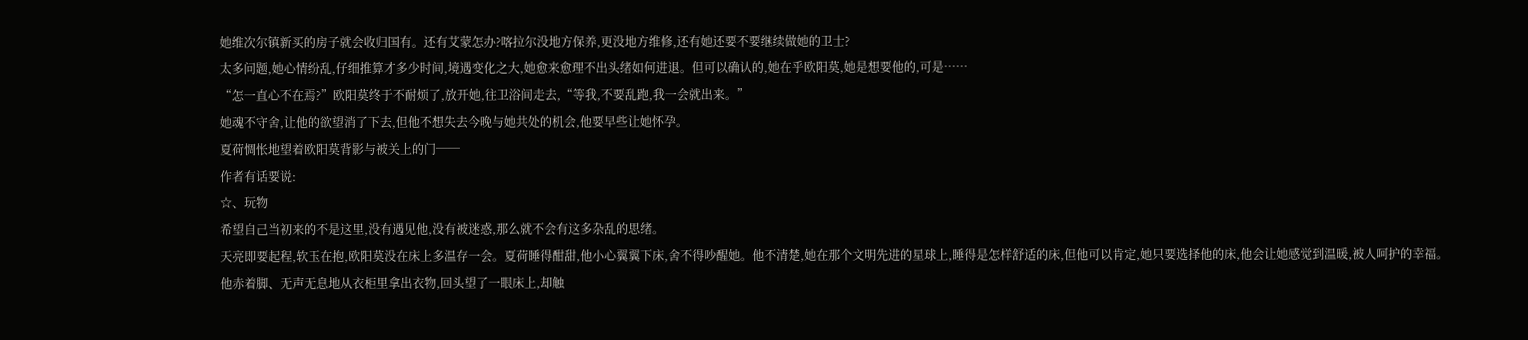她维次尔镇新买的房子就会收归国有。还有艾蒙怎办?喀拉尔没地方保养,更没地方维修,还有她还要不要继续做她的卫士?
太多问题,她心情纷乱,仔细推算才多少时间,境遇变化之大,她愈来愈理不出头绪如何进退。但可以确认的,她在乎欧阳莫,她是想要他的,可是……
“怎一直心不在焉?”欧阳莫终于不耐烦了,放开她,往卫浴间走去,“等我,不要乱跑,我一会就出来。”
她魂不守舍,让他的欲望消了下去,但他不想失去今晚与她共处的机会,他要早些让她怀孕。
夏荷惆怅地望着欧阳莫背影与被关上的门──
作者有话要说:
☆、玩物
希望自己当初来的不是这里,没有遇见他,没有被迷惑,那么就不会有这多杂乱的思绪。
天亮即要起程,软玉在抱,欧阳莫没在床上多温存一会。夏荷睡得酣甜,他小心翼翼下床,舍不得吵醒她。他不清楚,她在那个文明先进的星球上,睡得是怎样舒适的床,但他可以肯定,她只要选择他的床,他会让她感觉到温暖,被人呵护的幸福。
他赤着脚、无声无息地从衣柜里拿出衣物,回头望了一眼床上,却触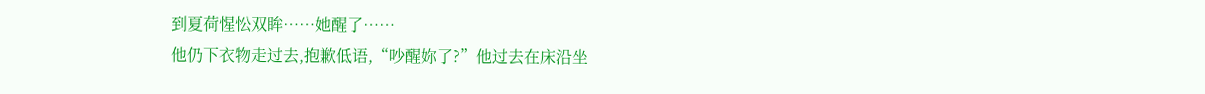到夏荷惺忪双眸……她醒了……
他仍下衣物走过去,抱歉低语,“吵醒妳了?”他过去在床沿坐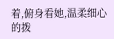着,俯身看她,温柔细心的拨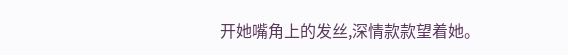开她嘴角上的发丝,深情款款望着她。